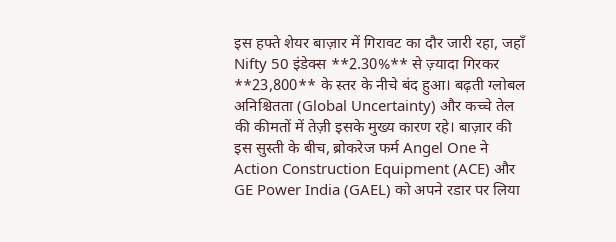इस हफ्ते शेयर बाज़ार में गिरावट का दौर जारी रहा, जहाँ Nifty 50 इंडेक्स **2.30%** से ज़्यादा गिरकर **23,800** के स्तर के नीचे बंद हुआ। बढ़ती ग्लोबल अनिश्चितता (Global Uncertainty) और कच्चे तेल की कीमतों में तेज़ी इसके मुख्य कारण रहे। बाज़ार की इस सुस्ती के बीच, ब्रोकरेज फर्म Angel One ने Action Construction Equipment (ACE) और GE Power India (GAEL) को अपने रडार पर लिया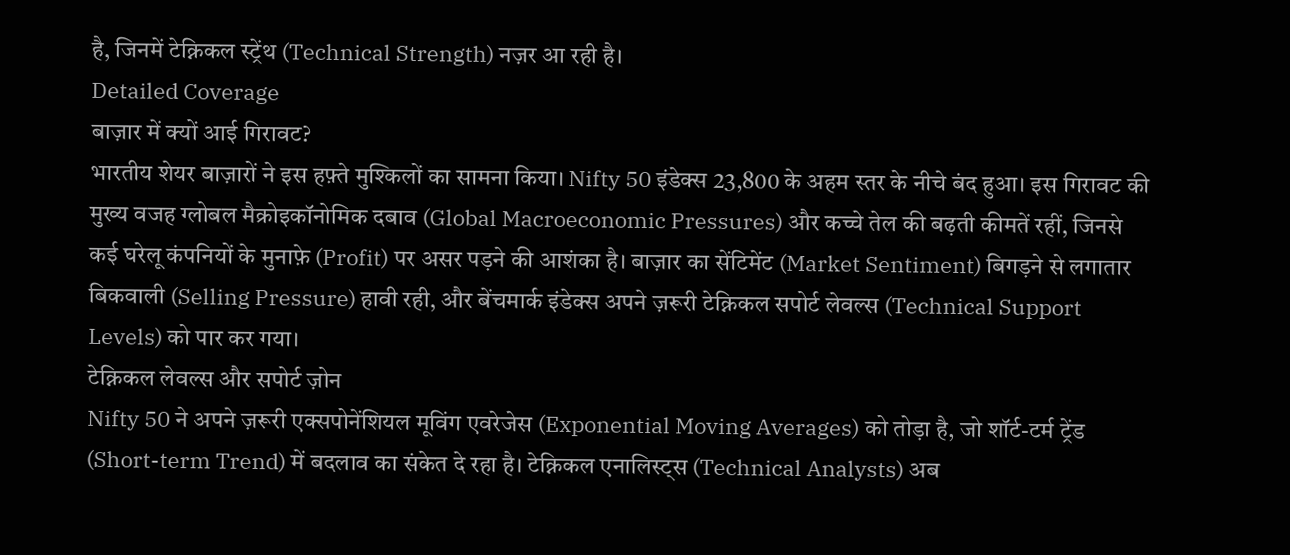है, जिनमें टेक्निकल स्ट्रेंथ (Technical Strength) नज़र आ रही है।
Detailed Coverage
बाज़ार में क्यों आई गिरावट?
भारतीय शेयर बाज़ारों ने इस हफ़्ते मुश्किलों का सामना किया। Nifty 50 इंडेक्स 23,800 के अहम स्तर के नीचे बंद हुआ। इस गिरावट की मुख्य वजह ग्लोबल मैक्रोइकॉनोमिक दबाव (Global Macroeconomic Pressures) और कच्चे तेल की बढ़ती कीमतें रहीं, जिनसे कई घरेलू कंपनियों के मुनाफ़े (Profit) पर असर पड़ने की आशंका है। बाज़ार का सेंटिमेंट (Market Sentiment) बिगड़ने से लगातार बिकवाली (Selling Pressure) हावी रही, और बेंचमार्क इंडेक्स अपने ज़रूरी टेक्निकल सपोर्ट लेवल्स (Technical Support Levels) को पार कर गया।
टेक्निकल लेवल्स और सपोर्ट ज़ोन
Nifty 50 ने अपने ज़रूरी एक्सपोनेंशियल मूविंग एवरेजेस (Exponential Moving Averages) को तोड़ा है, जो शॉर्ट-टर्म ट्रेंड (Short-term Trend) में बदलाव का संकेत दे रहा है। टेक्निकल एनालिस्ट्स (Technical Analysts) अब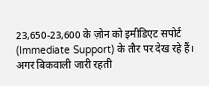23,650-23,600 के ज़ोन को इमीडिएट सपोर्ट (Immediate Support) के तौर पर देख रहे हैं। अगर बिकवाली जारी रहती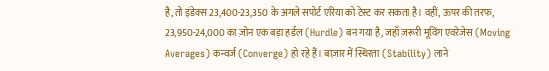है, तो इंडेक्स 23,400-23,350 के अगले सपोर्ट एरिया को टेस्ट कर सकता है। वहीं, ऊपर की तरफ, 23,950-24,000 का ज़ोन एक बड़ा हर्डल (Hurdle) बन गया है, जहाँ ज़रूरी मूविंग एवरेजेस (Moving Averages) कन्वर्ज (Converge) हो रहे हैं। बाज़ार में स्थिरता (Stability) लाने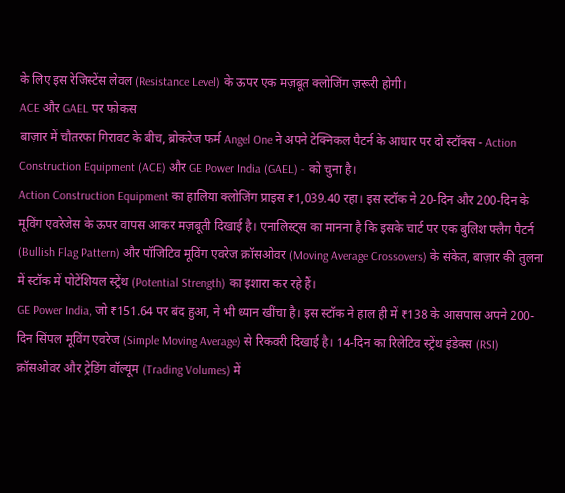के लिए इस रेजिस्टेंस लेवल (Resistance Level) के ऊपर एक मज़बूत क्लोजिंग ज़रूरी होगी।
ACE और GAEL पर फोकस
बाज़ार में चौतरफा गिरावट के बीच, ब्रोकरेज फर्म Angel One ने अपने टेक्निकल पैटर्न के आधार पर दो स्टॉक्स - Action Construction Equipment (ACE) और GE Power India (GAEL) - को चुना है।
Action Construction Equipment का हालिया क्लोजिंग प्राइस ₹1,039.40 रहा। इस स्टॉक ने 20-दिन और 200-दिन के मूविंग एवरेजेस के ऊपर वापस आकर मज़बूती दिखाई है। एनालिस्ट्स का मानना है कि इसके चार्ट पर एक बुलिश फ्लैग पैटर्न (Bullish Flag Pattern) और पॉजिटिव मूविंग एवरेज क्रॉसओवर (Moving Average Crossovers) के संकेत, बाज़ार की तुलना में स्टॉक में पोटेंशियल स्ट्रेंथ (Potential Strength) का इशारा कर रहे हैं।
GE Power India, जो ₹151.64 पर बंद हुआ, ने भी ध्यान खींचा है। इस स्टॉक ने हाल ही में ₹138 के आसपास अपने 200-दिन सिंपल मूविंग एवरेज (Simple Moving Average) से रिकवरी दिखाई है। 14-दिन का रिलेटिव स्ट्रेंथ इंडेक्स (RSI) क्रॉसओवर और ट्रेडिंग वॉल्यूम (Trading Volumes) में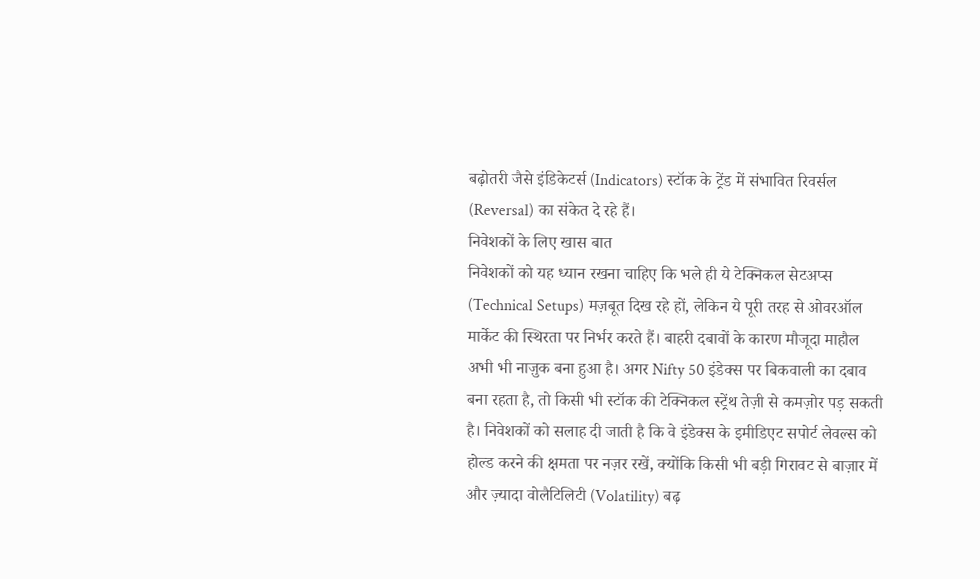बढ़ोतरी जैसे इंडिकेटर्स (Indicators) स्टॉक के ट्रेंड में संभावित रिवर्सल (Reversal) का संकेत दे रहे हैं।
निवेशकों के लिए खास बात
निवेशकों को यह ध्यान रखना चाहिए कि भले ही ये टेक्निकल सेटअप्स (Technical Setups) मज़बूत दिख रहे हों, लेकिन ये पूरी तरह से ओवरऑल मार्केट की स्थिरता पर निर्भर करते हैं। बाहरी दबावों के कारण मौजूदा माहौल अभी भी नाज़ुक बना हुआ है। अगर Nifty 50 इंडेक्स पर बिकवाली का दबाव बना रहता है, तो किसी भी स्टॉक की टेक्निकल स्ट्रेंथ तेज़ी से कमज़ोर पड़ सकती है। निवेशकों को सलाह दी जाती है कि वे इंडेक्स के इमीडिएट सपोर्ट लेवल्स को होल्ड करने की क्षमता पर नज़र रखें, क्योंकि किसी भी बड़ी गिरावट से बाज़ार में और ज़्यादा वोलैटिलिटी (Volatility) बढ़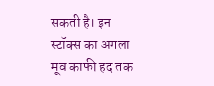सकती है। इन स्टॉक्स का अगला मूव काफी हद तक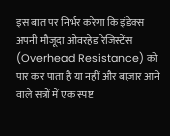इस बात पर निर्भर करेगा कि इंडेक्स अपनी मौजूदा ओवरहेड रेजिस्टेंस (Overhead Resistance) को पार कर पाता है या नहीं और बाज़ार आने वाले सत्रों में एक स्पष्ट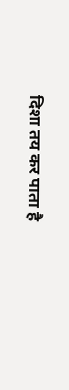दिशा तय कर पाता है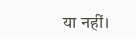या नहीं।